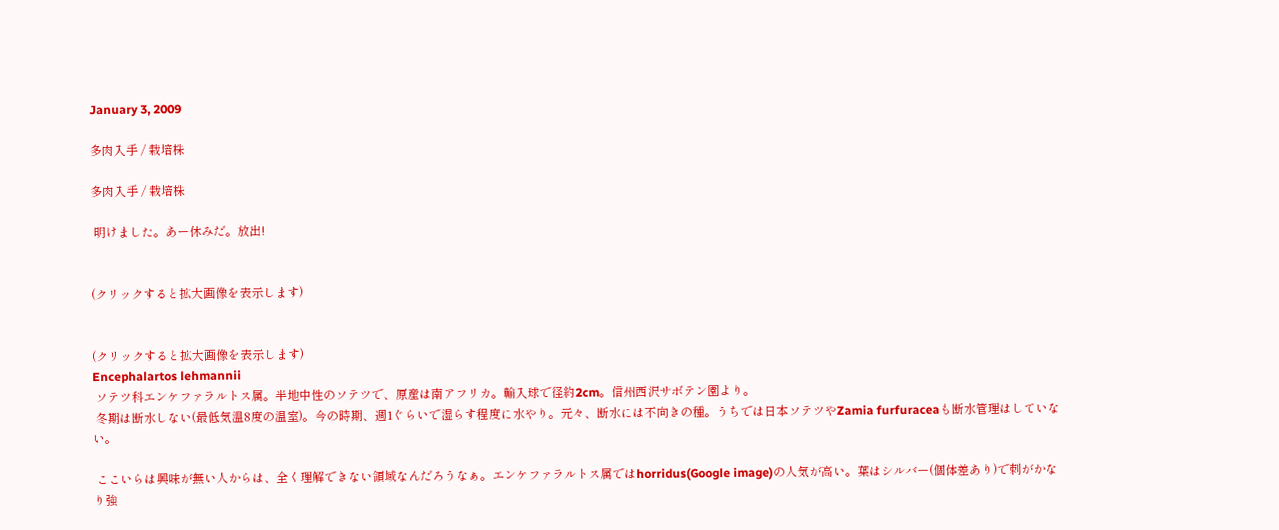January 3, 2009

多肉入手 / 栽培株

多肉入手 / 栽培株

 明けました。あー休みだ。放出!


(クリックすると拡大画像を表示します)


(クリックすると拡大画像を表示します)
Encephalartos lehmannii
 ソテツ科エンケファラルトス属。半地中性のソテツで、原産は南アフリカ。輸入球で径約2cm。信州西沢サボテン園より。
 冬期は断水しない(最低気温8度の温室)。今の時期、週1ぐらいで湿らす程度に水やり。元々、断水には不向きの種。うちでは日本ソテツやZamia furfuraceaも断水管理はしていない。

 ここいらは興味が無い人からは、全く理解できない領域なんだろうなぁ。エンケファラルトス属ではhorridus(Google image)の人気が高い。葉はシルバー(個体差あり)で刺がかなり強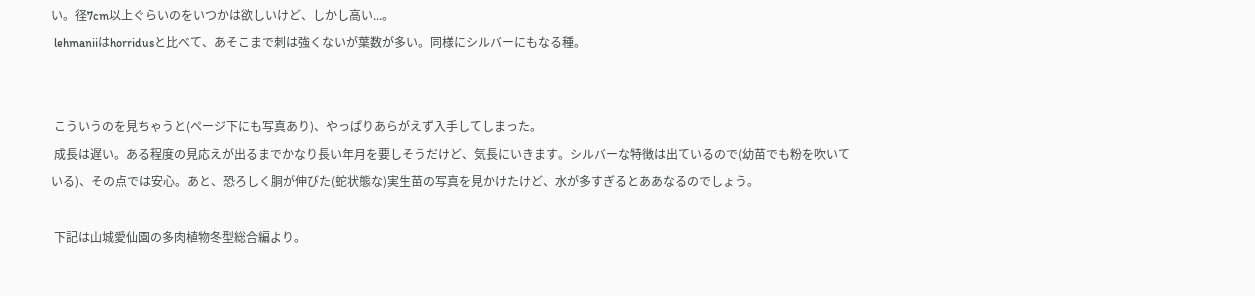い。径7cm以上ぐらいのをいつかは欲しいけど、しかし高い...。
 lehmaniiはhorridusと比べて、あそこまで刺は強くないが葉数が多い。同様にシルバーにもなる種。


 こういうのを見ちゃうと(ページ下にも写真あり)、やっぱりあらがえず入手してしまった。
 成長は遅い。ある程度の見応えが出るまでかなり長い年月を要しそうだけど、気長にいきます。シルバーな特徴は出ているので(幼苗でも粉を吹いている)、その点では安心。あと、恐ろしく胴が伸びた(蛇状態な)実生苗の写真を見かけたけど、水が多すぎるとああなるのでしょう。

 下記は山城愛仙園の多肉植物冬型総合編より。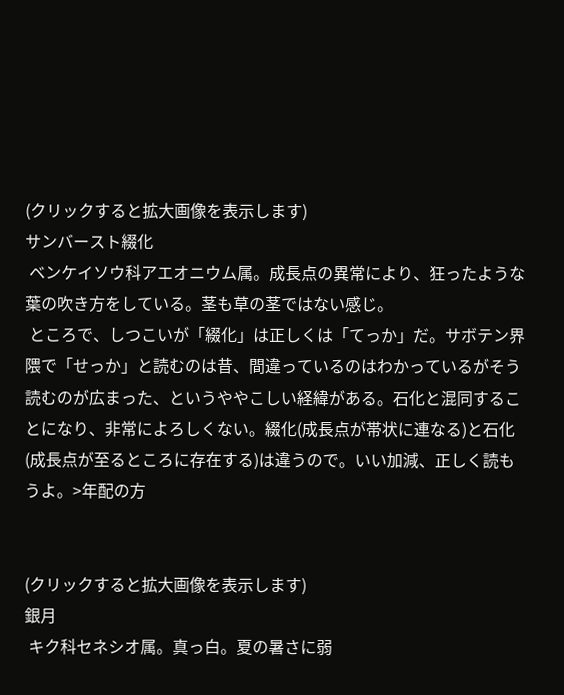(クリックすると拡大画像を表示します)
サンバースト綴化
 ベンケイソウ科アエオニウム属。成長点の異常により、狂ったような葉の吹き方をしている。茎も草の茎ではない感じ。
 ところで、しつこいが「綴化」は正しくは「てっか」だ。サボテン界隈で「せっか」と読むのは昔、間違っているのはわかっているがそう読むのが広まった、というややこしい経緯がある。石化と混同することになり、非常によろしくない。綴化(成長点が帯状に連なる)と石化(成長点が至るところに存在する)は違うので。いい加減、正しく読もうよ。>年配の方


(クリックすると拡大画像を表示します)
銀月
 キク科セネシオ属。真っ白。夏の暑さに弱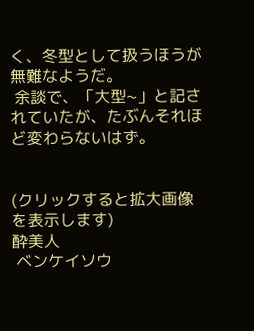く、冬型として扱うほうが無難なようだ。
 余談で、「大型~」と記されていたが、たぶんそれほど変わらないはず。


(クリックすると拡大画像を表示します)
酔美人
 ベンケイソウ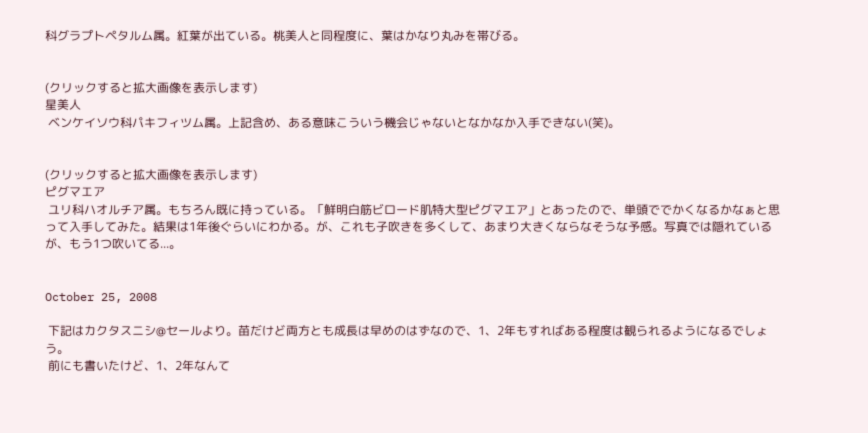科グラプトペタルム属。紅葉が出ている。桃美人と同程度に、葉はかなり丸みを帯びる。


(クリックすると拡大画像を表示します)
星美人
 ベンケイソウ科パキフィツム属。上記含め、ある意味こういう機会じゃないとなかなか入手できない(笑)。


(クリックすると拡大画像を表示します)
ピグマエア
 ユリ科ハオルチア属。もちろん既に持っている。「鮮明白筋ビロード肌特大型ピグマエア」とあったので、単頭ででかくなるかなぁと思って入手してみた。結果は1年後ぐらいにわかる。が、これも子吹きを多くして、あまり大きくならなそうな予感。写真では隠れているが、もう1つ吹いてる...。


October 25, 2008

 下記はカクタスニシ@セールより。苗だけど両方とも成長は早めのはずなので、1、2年もすればある程度は観られるようになるでしょう。
 前にも書いたけど、1、2年なんて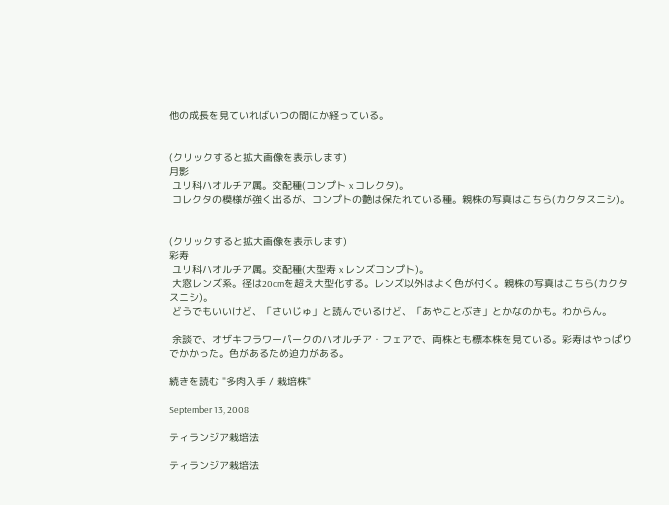他の成長を見ていればいつの間にか経っている。


(クリックすると拡大画像を表示します)
月影
 ユリ科ハオルチア属。交配種(コンプト x コレクタ)。
 コレクタの模様が強く出るが、コンプトの艶は保たれている種。親株の写真はこちら(カクタスニシ)。


(クリックすると拡大画像を表示します)
彩寿
 ユリ科ハオルチア属。交配種(大型寿 x レンズコンプト)。
 大窓レンズ系。径は20cmを超え大型化する。レンズ以外はよく色が付く。親株の写真はこちら(カクタスニシ)。
 どうでもいいけど、「さいじゅ」と読んでいるけど、「あやことぶき」とかなのかも。わからん。

 余談で、オザキフラワーパークのハオルチア・フェアで、両株とも標本株を見ている。彩寿はやっぱりでかかった。色があるため迫力がある。

続きを読む "多肉入手 / 栽培株"

September 13, 2008

ティランジア栽培法

ティランジア栽培法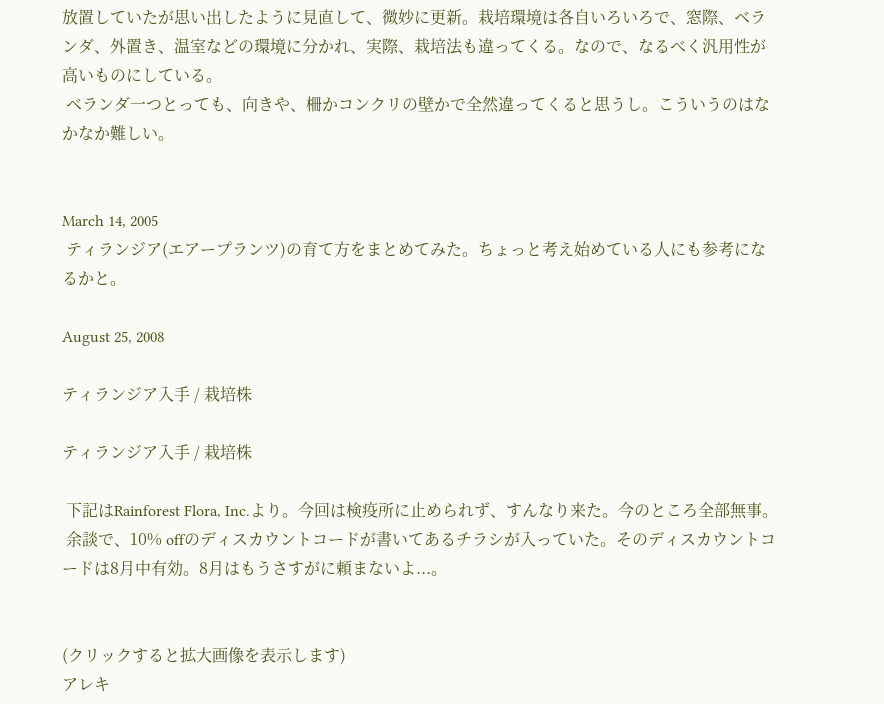放置していたが思い出したように見直して、微妙に更新。栽培環境は各自いろいろで、窓際、ベランダ、外置き、温室などの環境に分かれ、実際、栽培法も違ってくる。なので、なるべく汎用性が高いものにしている。
 ベランダ一つとっても、向きや、柵かコンクリの壁かで全然違ってくると思うし。こういうのはなかなか難しい。


March 14, 2005
 ティランジア(エアープランツ)の育て方をまとめてみた。ちょっと考え始めている人にも参考になるかと。

August 25, 2008

ティランジア入手 / 栽培株

ティランジア入手 / 栽培株

 下記はRainforest Flora, Inc.より。今回は検疫所に止められず、すんなり来た。今のところ全部無事。
 余談で、10% offのディスカウントコードが書いてあるチラシが入っていた。そのディスカウントコードは8月中有効。8月はもうさすがに頼まないよ...。


(クリックすると拡大画像を表示します)
アレキ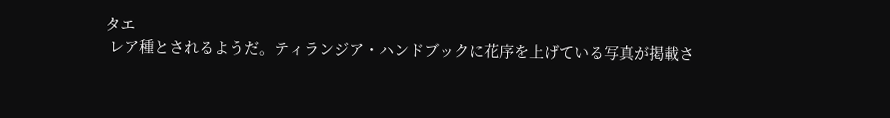タエ
 レア種とされるようだ。ティランジア・ハンドブックに花序を上げている写真が掲載さ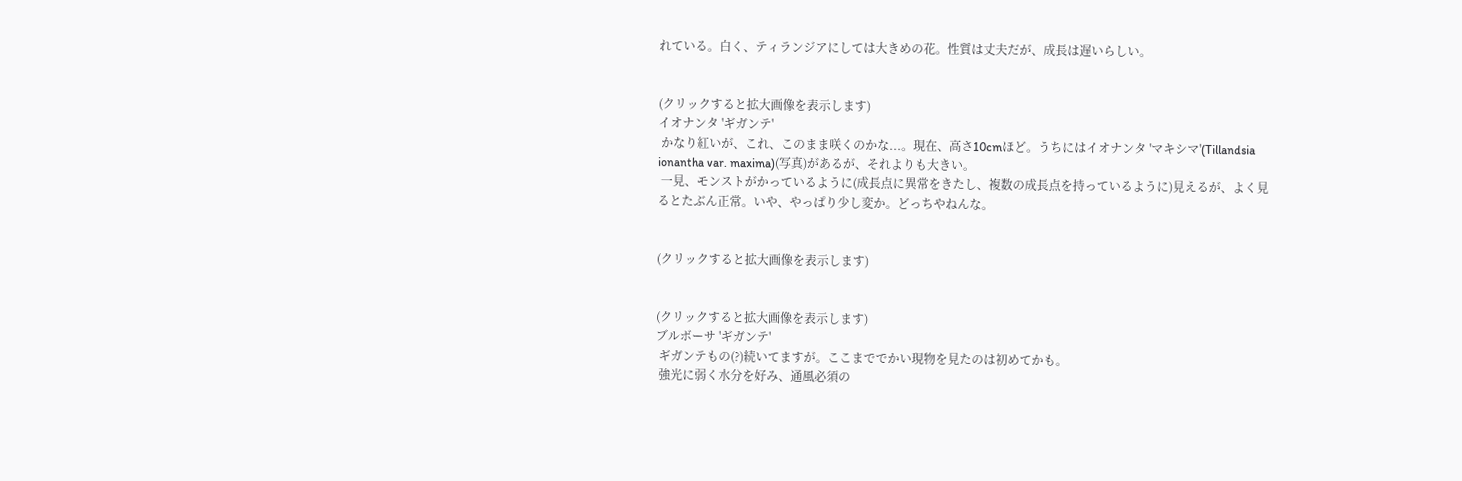れている。白く、ティランジアにしては大きめの花。性質は丈夫だが、成長は遅いらしい。


(クリックすると拡大画像を表示します)
イオナンタ 'ギガンテ'
 かなり紅いが、これ、このまま咲くのかな...。現在、高さ10cmほど。うちにはイオナンタ 'マキシマ'(Tillandsia ionantha var. maxima)(写真)があるが、それよりも大きい。
 一見、モンストがかっているように(成長点に異常をきたし、複数の成長点を持っているように)見えるが、よく見るとたぶん正常。いや、やっぱり少し変か。どっちやねんな。


(クリックすると拡大画像を表示します)


(クリックすると拡大画像を表示します)
ブルボーサ 'ギガンテ'
 ギガンテもの(?)続いてますが。ここまででかい現物を見たのは初めてかも。
 強光に弱く水分を好み、通風必須の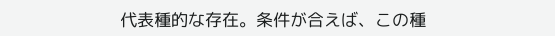代表種的な存在。条件が合えば、この種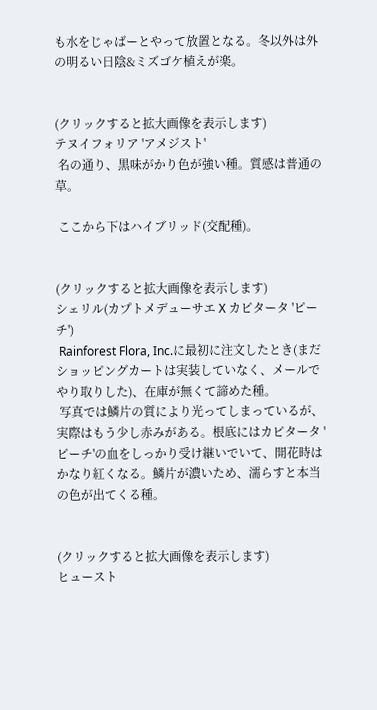も水をじゃばーとやって放置となる。冬以外は外の明るい日陰&ミズゴケ植えが楽。


(クリックすると拡大画像を表示します)
テヌイフォリア 'アメジスト'
 名の通り、黒味がかり色が強い種。質感は普通の草。

 ここから下はハイブリッド(交配種)。


(クリックすると拡大画像を表示します)
シェリル(カプトメデューサエ X カピタータ 'ピーチ')
 Rainforest Flora, Inc.に最初に注文したとき(まだショッピングカートは実装していなく、メールでやり取りした)、在庫が無くて諦めた種。
 写真では鱗片の質により光ってしまっているが、実際はもう少し赤みがある。根底にはカピタータ 'ピーチ'の血をしっかり受け継いでいて、開花時はかなり紅くなる。鱗片が濃いため、濡らすと本当の色が出てくる種。


(クリックすると拡大画像を表示します)
ヒュースト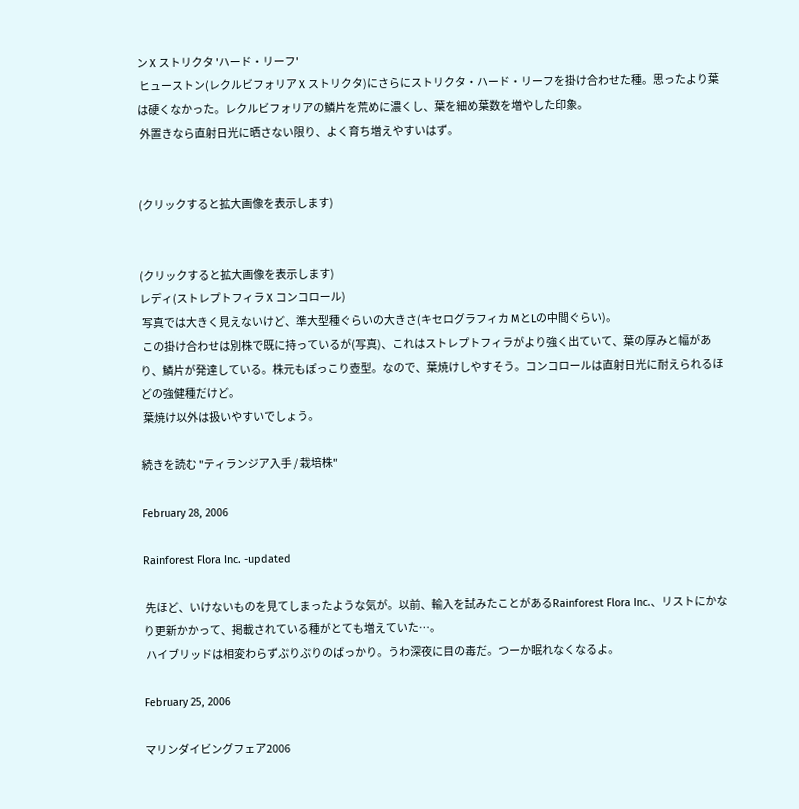ン X ストリクタ 'ハード・リーフ'
 ヒューストン(レクルビフォリア X ストリクタ)にさらにストリクタ・ハード・リーフを掛け合わせた種。思ったより葉は硬くなかった。レクルビフォリアの鱗片を荒めに濃くし、葉を細め葉数を増やした印象。
 外置きなら直射日光に晒さない限り、よく育ち増えやすいはず。


(クリックすると拡大画像を表示します)


(クリックすると拡大画像を表示します)
レディ(ストレプトフィラ X コンコロール)
 写真では大きく見えないけど、準大型種ぐらいの大きさ(キセログラフィカ MとLの中間ぐらい)。
 この掛け合わせは別株で既に持っているが(写真)、これはストレプトフィラがより強く出ていて、葉の厚みと幅があり、鱗片が発達している。株元もぽっこり壺型。なので、葉焼けしやすそう。コンコロールは直射日光に耐えられるほどの強健種だけど。
 葉焼け以外は扱いやすいでしょう。

続きを読む "ティランジア入手 / 栽培株"

February 28, 2006

Rainforest Flora Inc. -updated

 先ほど、いけないものを見てしまったような気が。以前、輸入を試みたことがあるRainforest Flora Inc.、リストにかなり更新かかって、掲載されている種がとても増えていた…。
 ハイブリッドは相変わらずぷりぷりのばっかり。うわ深夜に目の毒だ。つーか眠れなくなるよ。

February 25, 2006

マリンダイビングフェア2006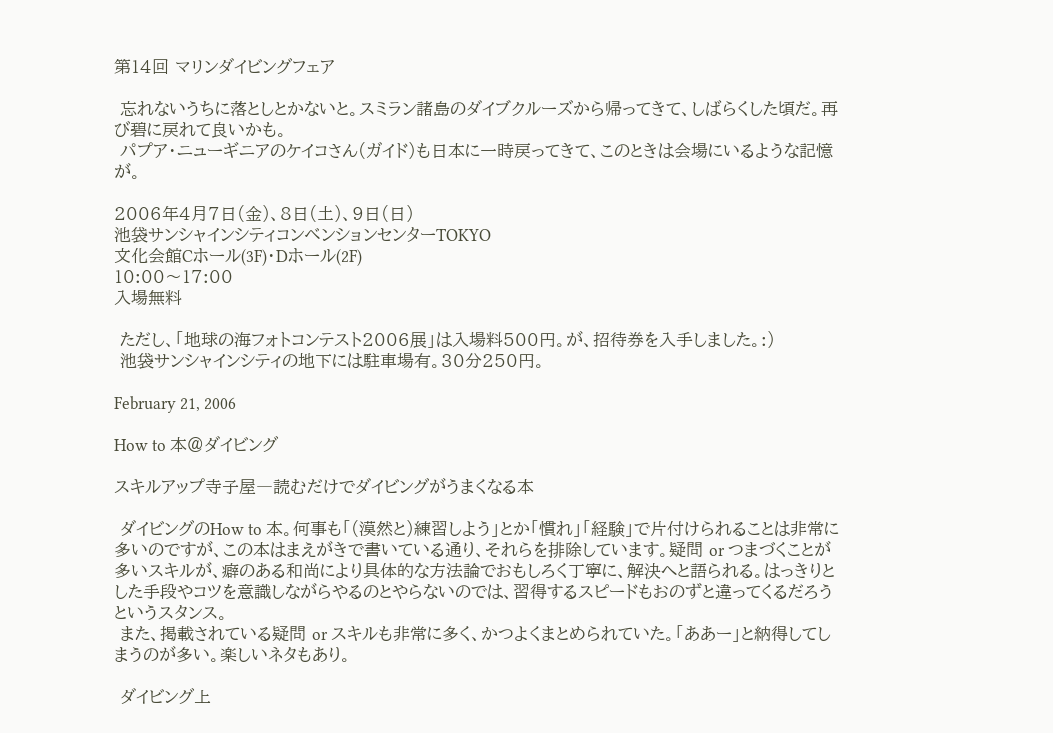第14回 マリンダイビングフェア

 忘れないうちに落としとかないと。スミラン諸島のダイブクルーズから帰ってきて、しばらくした頃だ。再び碧に戻れて良いかも。
 パプア・ニューギニアのケイコさん(ガイド)も日本に一時戻ってきて、このときは会場にいるような記憶が。

2006年4月7日(金)、8日(土)、9日(日)
池袋サンシャインシティコンベンションセンターTOKYO
文化会館Cホール(3F)・Dホール(2F)
10:00〜17:00
入場無料

 ただし、「地球の海フォトコンテスト2006展」は入場料500円。が、招待券を入手しました。:)
 池袋サンシャインシティの地下には駐車場有。30分250円。

February 21, 2006

How to 本@ダイビング

スキルアップ寺子屋―読むだけでダイビングがうまくなる本

 ダイビングのHow to 本。何事も「(漠然と)練習しよう」とか「慣れ」「経験」で片付けられることは非常に多いのですが、この本はまえがきで書いている通り、それらを排除しています。疑問 or つまづくことが多いスキルが、癖のある和尚により具体的な方法論でおもしろく丁寧に、解決へと語られる。はっきりとした手段やコツを意識しながらやるのとやらないのでは、習得するスピードもおのずと違ってくるだろうというスタンス。
 また、掲載されている疑問 or スキルも非常に多く、かつよくまとめられていた。「ああー」と納得してしまうのが多い。楽しいネタもあり。

 ダイビング上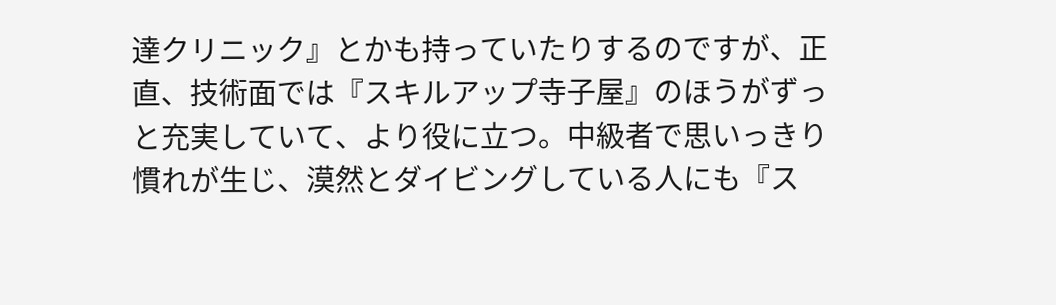達クリニック』とかも持っていたりするのですが、正直、技術面では『スキルアップ寺子屋』のほうがずっと充実していて、より役に立つ。中級者で思いっきり慣れが生じ、漠然とダイビングしている人にも『ス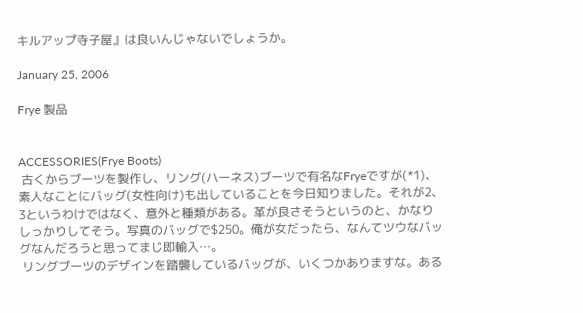キルアップ寺子屋』は良いんじゃないでしょうか。

January 25, 2006

Frye 製品


ACCESSORIES(Frye Boots)
 古くからブーツを製作し、リング(ハーネス)ブーツで有名なFryeですが(*1)、素人なことにバッグ(女性向け)も出していることを今日知りました。それが2、3というわけではなく、意外と種類がある。革が良さそうというのと、かなりしっかりしてそう。写真のバッグで$250。俺が女だったら、なんてツウなバッグなんだろうと思ってまじ即輸入…。
 リングブーツのデザインを踏襲しているバッグが、いくつかありますな。ある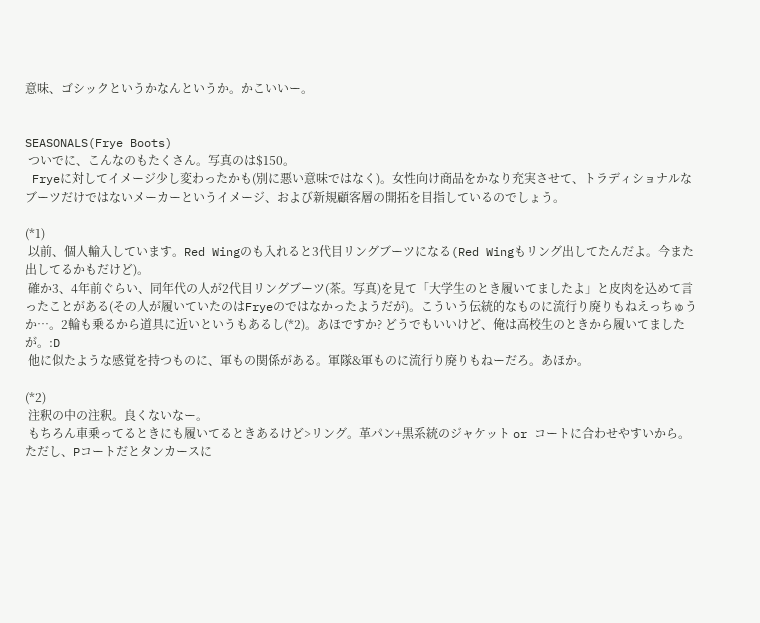意味、ゴシックというかなんというか。かこいいー。


SEASONALS(Frye Boots)
 ついでに、こんなのもたくさん。写真のは$150。
 Fryeに対してイメージ少し変わったかも(別に悪い意味ではなく)。女性向け商品をかなり充実させて、トラディショナルなブーツだけではないメーカーというイメージ、および新規顧客層の開拓を目指しているのでしょう。

(*1)
 以前、個人輸入しています。Red Wingのも入れると3代目リングブーツになる(Red Wingもリング出してたんだよ。今また出してるかもだけど)。
 確か3、4年前ぐらい、同年代の人が2代目リングブーツ(茶。写真)を見て「大学生のとき履いてましたよ」と皮肉を込めて言ったことがある(その人が履いていたのはFryeのではなかったようだが)。こういう伝統的なものに流行り廃りもねえっちゅうか…。2輪も乗るから道具に近いというもあるし(*2)。あほですか? どうでもいいけど、俺は高校生のときから履いてましたが。:D
 他に似たような感覚を持つものに、軍もの関係がある。軍隊&軍ものに流行り廃りもねーだろ。あほか。

(*2)
 注釈の中の注釈。良くないなー。
 もちろん車乗ってるときにも履いてるときあるけど>リング。革パン+黒系統のジャケット or コートに合わせやすいから。ただし、Pコートだとタンカースに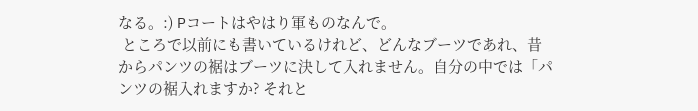なる。:) Pコートはやはり軍ものなんで。
 ところで以前にも書いているけれど、どんなブーツであれ、昔からパンツの裾はブーツに決して入れません。自分の中では「パンツの裾入れますか? それと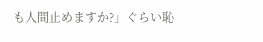も人間止めますか?」ぐらい恥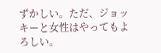ずかしい。ただ、ジョッキーと女性はやってもよろしい。